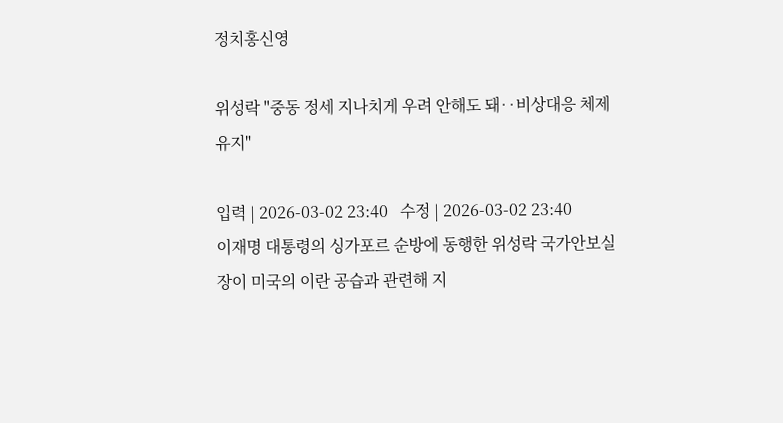정치홍신영

위성락 "중동 정세 지나치게 우려 안해도 돼‥비상대응 체제 유지"

입력 | 2026-03-02 23:40   수정 | 2026-03-02 23:40
이재명 대통령의 싱가포르 순방에 동행한 위성락 국가안보실장이 미국의 이란 공습과 관련해 지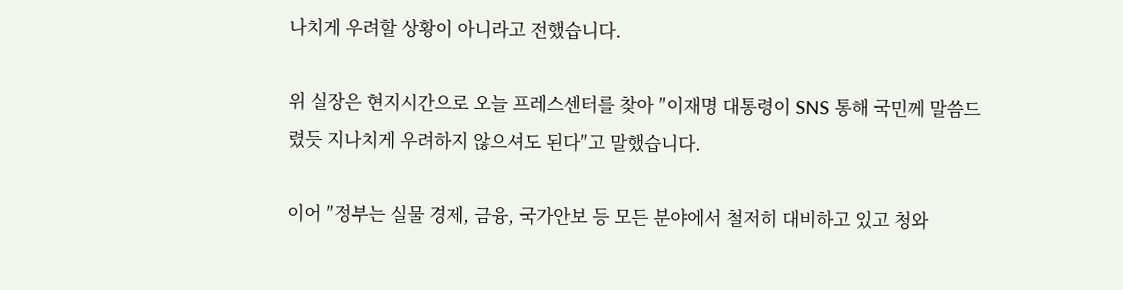나치게 우려할 상황이 아니라고 전했습니다.

위 실장은 현지시간으로 오늘 프레스센터를 찾아 ″이재명 대통령이 SNS 통해 국민께 말씀드렸듯 지나치게 우려하지 않으셔도 된다″고 말했습니다.

이어 ″정부는 실물 경제, 금융, 국가안보 등 모든 분야에서 철저히 대비하고 있고 청와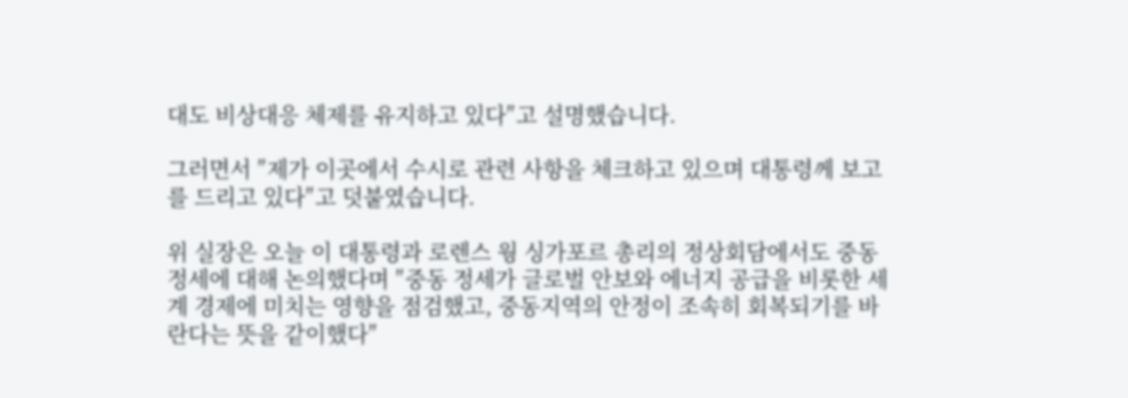대도 비상대응 체제를 유지하고 있다″고 설명했습니다.

그러면서 ″제가 이곳에서 수시로 관련 사항을 체크하고 있으며 대통령께 보고를 드리고 있다″고 덧붙였습니다.

위 실장은 오늘 이 대통령과 로렌스 웡 싱가포르 총리의 정상회담에서도 중동 정세에 대해 논의했다며 ″중동 정세가 글로벌 안보와 에너지 공급을 비롯한 세계 경제에 미치는 영향을 점검했고, 중동지역의 안정이 조속히 회복되기를 바란다는 뜻을 같이했다″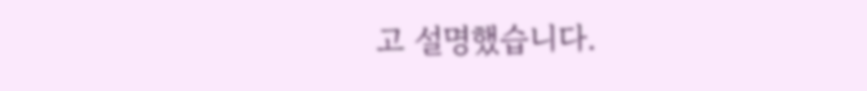고 설명했습니다.